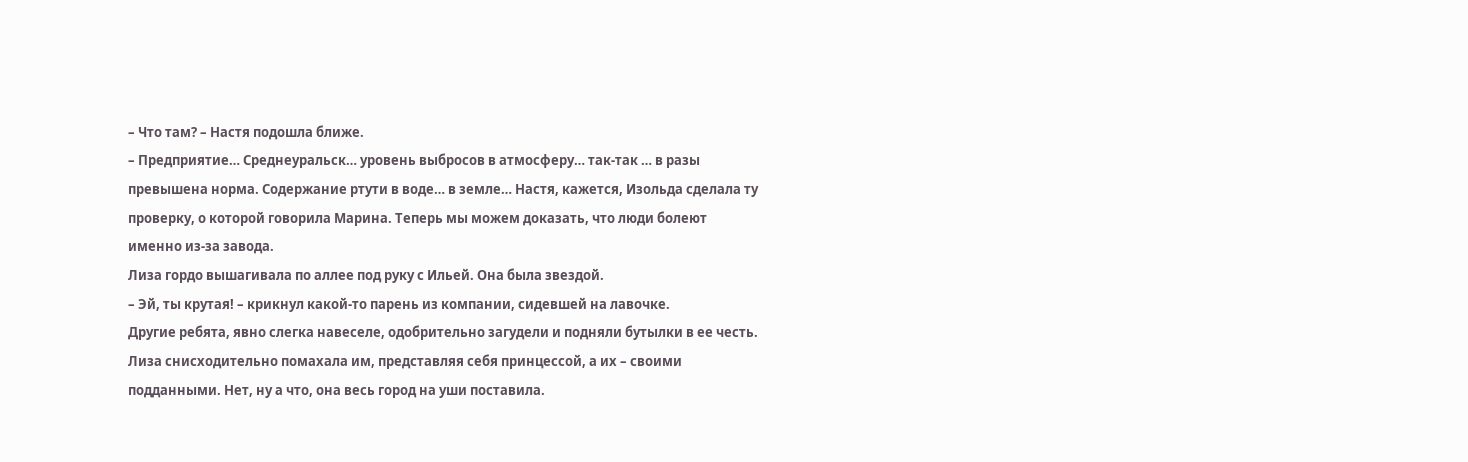– Что там? – Настя подошла ближе.
– Предприятие… Среднеуральск… уровень выбросов в атмосферу… так-так … в разы превышена норма. Содержание ртути в воде… в земле… Настя, кажется, Изольда сделала ту проверку, о которой говорила Марина. Теперь мы можем доказать, что люди болеют именно из-за завода.
Лиза гордо вышагивала по аллее под руку с Ильей. Она была звездой.
– Эй, ты крутая! – крикнул какой-то парень из компании, сидевшей на лавочке.
Другие ребята, явно слегка навеселе, одобрительно загудели и подняли бутылки в ее честь. Лиза снисходительно помахала им, представляя себя принцессой, а их – своими подданными. Нет, ну а что, она весь город на уши поставила.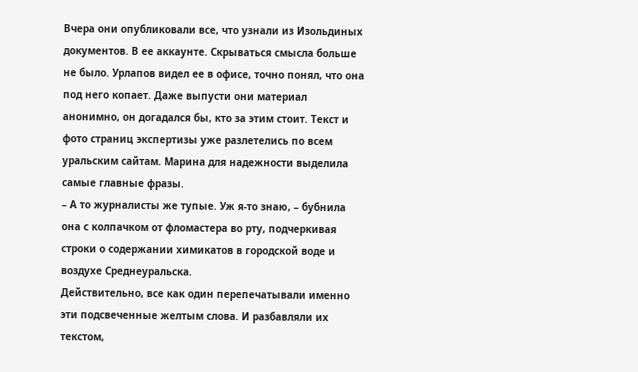Вчера они опубликовали все, что узнали из Изольдиных документов. В ее аккаунте. Скрываться смысла больше не было. Урлапов видел ее в офисе, точно понял, что она под него копает. Даже выпусти они материал анонимно, он догадался бы, кто за этим стоит. Текст и фото страниц экспертизы уже разлетелись по всем уральским сайтам. Марина для надежности выделила самые главные фразы.
– А то журналисты же тупые. Уж я-то знаю, – бубнила она с колпачком от фломастера во рту, подчеркивая строки о содержании химикатов в городской воде и воздухе Среднеуральска.
Действительно, все как один перепечатывали именно эти подсвеченные желтым слова. И разбавляли их текстом,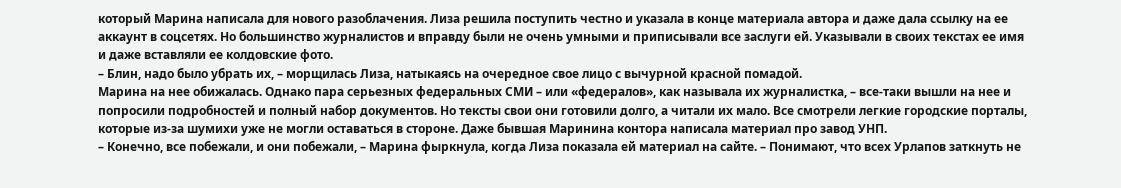который Марина написала для нового разоблачения. Лиза решила поступить честно и указала в конце материала автора и даже дала ссылку на ее аккаунт в соцсетях. Но большинство журналистов и вправду были не очень умными и приписывали все заслуги ей. Указывали в своих текстах ее имя и даже вставляли ее колдовские фото.
– Блин, надо было убрать их, – морщилась Лиза, натыкаясь на очередное свое лицо с вычурной красной помадой.
Марина на нее обижалась. Однако пара серьезных федеральных СМИ – или «федералов», как называла их журналистка, – все-таки вышли на нее и попросили подробностей и полный набор документов. Но тексты свои они готовили долго, а читали их мало. Все смотрели легкие городские порталы, которые из-за шумихи уже не могли оставаться в стороне. Даже бывшая Маринина контора написала материал про завод УНП.
– Конечно, все побежали, и они побежали, – Марина фыркнула, когда Лиза показала ей материал на сайте. – Понимают, что всех Урлапов заткнуть не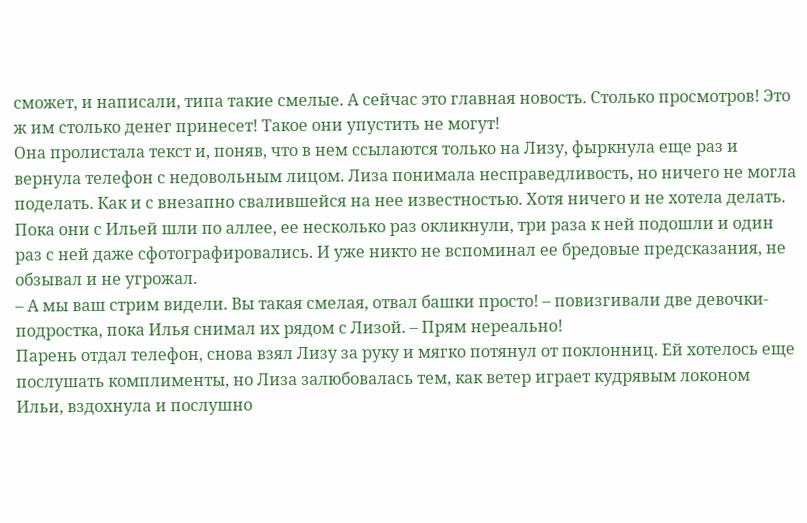сможет, и написали, типа такие смелые. А сейчас это главная новость. Столько просмотров! Это ж им столько денег принесет! Такое они упустить не могут!
Она пролистала текст и, поняв, что в нем ссылаются только на Лизу, фыркнула еще раз и вернула телефон с недовольным лицом. Лиза понимала несправедливость, но ничего не могла поделать. Как и с внезапно свалившейся на нее известностью. Хотя ничего и не хотела делать.
Пока они с Ильей шли по аллее, ее несколько раз окликнули, три раза к ней подошли и один раз с ней даже сфотографировались. И уже никто не вспоминал ее бредовые предсказания, не обзывал и не угрожал.
– А мы ваш стрим видели. Вы такая смелая, отвал башки просто! – повизгивали две девочки-подростка, пока Илья снимал их рядом с Лизой. – Прям нереально!
Парень отдал телефон, снова взял Лизу за руку и мягко потянул от поклонниц. Ей хотелось еще послушать комплименты, но Лиза залюбовалась тем, как ветер играет кудрявым локоном Ильи, вздохнула и послушно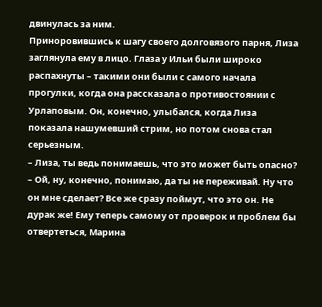двинулась за ним.
Приноровившись к шагу своего долговязого парня, Лиза заглянула ему в лицо. Глаза у Ильи были широко распахнуты – такими они были с самого начала прогулки, когда она рассказала о противостоянии с Урлаповым. Он, конечно, улыбался, когда Лиза показала нашумевший стрим, но потом снова стал серьезным.
– Лиза, ты ведь понимаешь, что это может быть опасно?
– Ой, ну, конечно, понимаю, да ты не переживай. Ну что он мне сделает? Все же сразу поймут, что это он. Не дурак же! Ему теперь самому от проверок и проблем бы отвертеться, Марина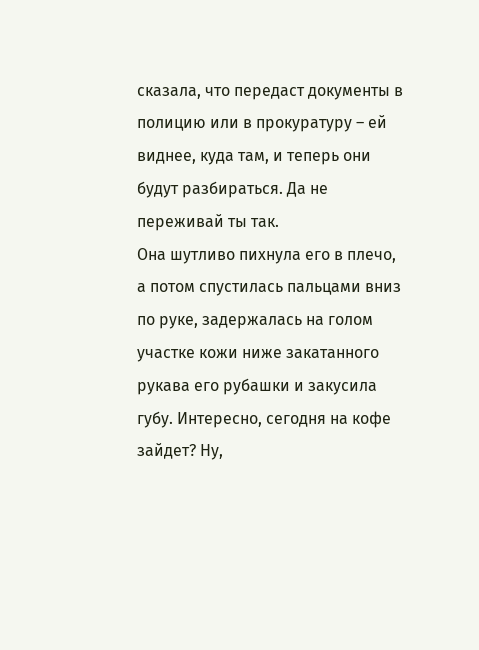сказала, что передаст документы в полицию или в прокуратуру – ей виднее, куда там, и теперь они будут разбираться. Да не переживай ты так.
Она шутливо пихнула его в плечо, а потом спустилась пальцами вниз по руке, задержалась на голом участке кожи ниже закатанного рукава его рубашки и закусила губу. Интересно, сегодня на кофе зайдет? Ну,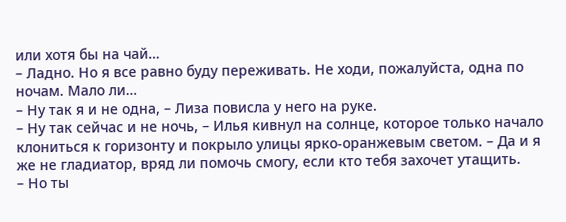или хотя бы на чай…
– Ладно. Но я все равно буду переживать. Не ходи, пожалуйста, одна по ночам. Мало ли…
– Ну так я и не одна, – Лиза повисла у него на руке.
– Ну так сейчас и не ночь, – Илья кивнул на солнце, которое только начало клониться к горизонту и покрыло улицы ярко-оранжевым светом. – Да и я же не гладиатор, вряд ли помочь смогу, если кто тебя захочет утащить.
– Но ты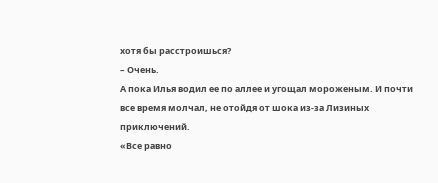хотя бы расстроишься?
– Очень.
А пока Илья водил ее по аллее и угощал мороженым. И почти все время молчал, не отойдя от шока из-за Лизиных приключений.
«Все равно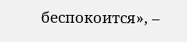беспокоится», –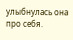улыбнулась она про себя.